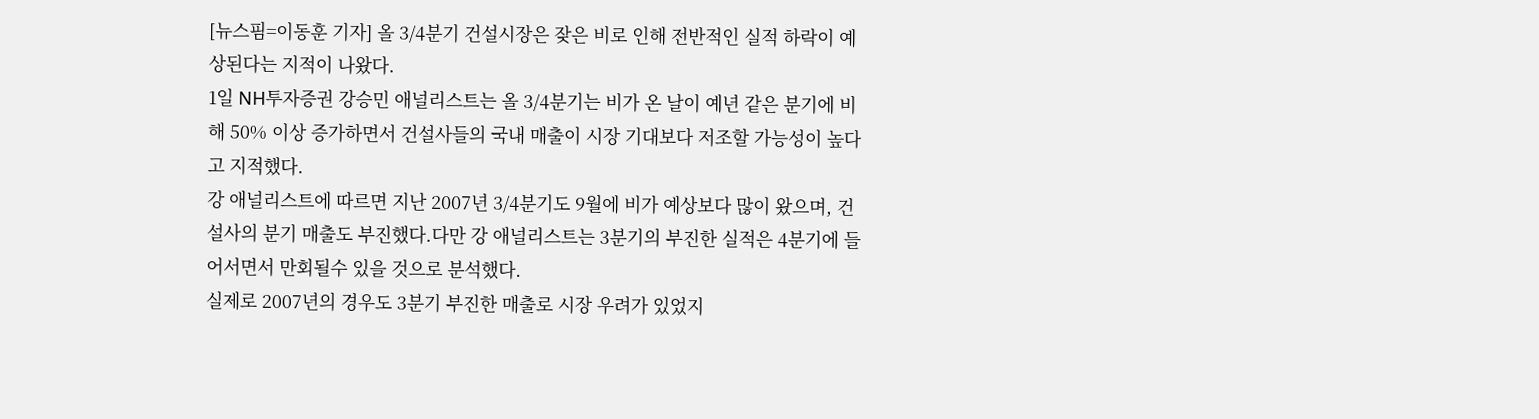[뉴스핌=이동훈 기자] 올 3/4분기 건설시장은 잦은 비로 인해 전반적인 실적 하락이 예상된다는 지적이 나왔다.
1일 NH투자증권 강승민 애널리스트는 올 3/4분기는 비가 온 날이 예년 같은 분기에 비해 50% 이상 증가하면서 건설사들의 국내 매출이 시장 기대보다 저조할 가능성이 높다고 지적했다.
강 애널리스트에 따르면 지난 2007년 3/4분기도 9월에 비가 예상보다 많이 왔으며, 건설사의 분기 매출도 부진했다.다만 강 애널리스트는 3분기의 부진한 실적은 4분기에 들어서면서 만회될수 있을 것으로 분석했다.
실제로 2007년의 경우도 3분기 부진한 매출로 시장 우려가 있었지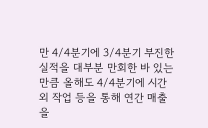만 4/4분기에 3/4분기 부진한 실적을 대부분 만회한 바 있는 만큼 올해도 4/4분기에 시간외 작업 등을 통해 연간 매출을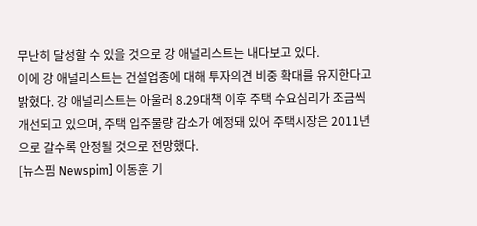무난히 달성할 수 있을 것으로 강 애널리스트는 내다보고 있다.
이에 강 애널리스트는 건설업종에 대해 투자의견 비중 확대를 유지한다고 밝혔다. 강 애널리스트는 아울러 8.29대책 이후 주택 수요심리가 조금씩 개선되고 있으며, 주택 입주물량 감소가 예정돼 있어 주택시장은 2011년으로 갈수록 안정될 것으로 전망했다.
[뉴스핌 Newspim] 이동훈 기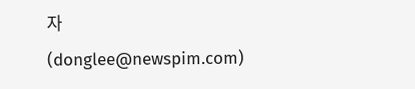자 (donglee@newspim.com)